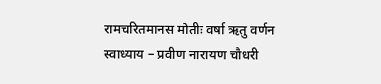रामचरितमानस मोतीः वर्षा ऋतु वर्णन
स्वाध्याय – प्रवीण नारायण चौधरी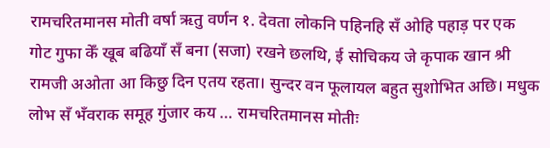रामचरितमानस मोती वर्षा ऋतु वर्णन १. देवता लोकनि पहिनहि सँ ओहि पहाड़ पर एक गोट गुफा केँ खूब बढियाँ सँ बना (सजा) रखने छलथि, ई सोचिकय जे कृपाक खान श्री रामजी अओता आ किछु दिन एतय रहता। सुन्दर वन फूलायल बहुत सुशोभित अछि। मधुक लोभ सँ भँवराक समूह गुंजार कय … रामचरितमानस मोतीः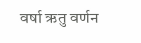वर्षा ऋतु वर्णन